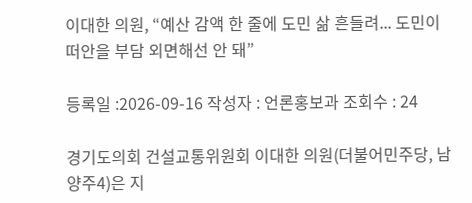이대한 의원, “예산 감액 한 줄에 도민 삶 흔들려... 도민이 떠안을 부담 외면해선 안 돼”

등록일 :2026-09-16 작성자 : 언론홍보과 조회수 : 24

경기도의회 건설교통위원회 이대한 의원(더불어민주당, 남양주4)은 지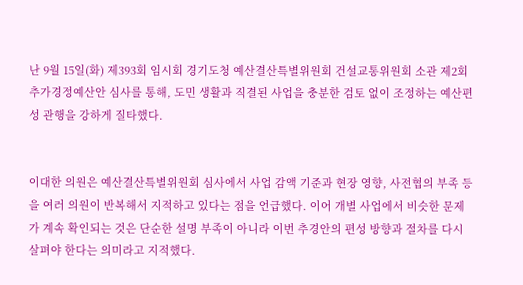난 9월 15일(화) 제393회 임시회 경기도청 예산결산특별위원회 건설교통위원회 소관 제2회 추가경정예산안 심사를 통해, 도민 생활과 직결된 사업을 충분한 검토 없이 조정하는 예산편성 관행을 강하게 질타했다.


이대한 의원은 예산결산특별위원회 심사에서 사업 감액 기준과 현장 영향, 사전협의 부족 등을 여러 의원이 반복해서 지적하고 있다는 점을 언급했다. 이어 개별 사업에서 비슷한 문제가 계속 확인되는 것은 단순한 설명 부족이 아니라 이번 추경안의 편성 방향과 절차를 다시 살펴야 한다는 의미라고 지적했다.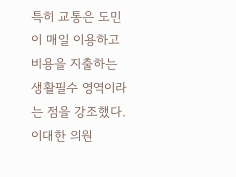특히 교통은 도민이 매일 이용하고 비용을 지출하는 생활필수 영역이라는 점을 강조했다. 이대한 의원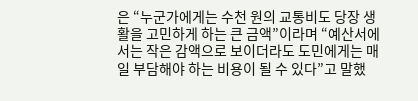은 “누군가에게는 수천 원의 교통비도 당장 생활을 고민하게 하는 큰 금액”이라며 “예산서에서는 작은 감액으로 보이더라도 도민에게는 매일 부담해야 하는 비용이 될 수 있다”고 말했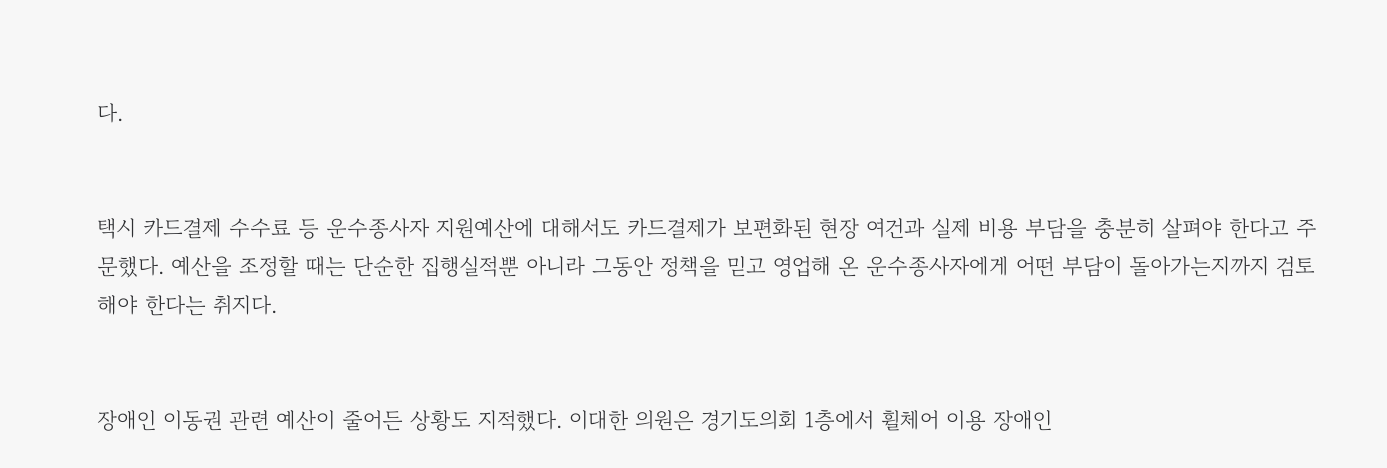다.


택시 카드결제 수수료 등 운수종사자 지원예산에 대해서도 카드결제가 보편화된 현장 여건과 실제 비용 부담을 충분히 살펴야 한다고 주문했다. 예산을 조정할 때는 단순한 집행실적뿐 아니라 그동안 정책을 믿고 영업해 온 운수종사자에게 어떤 부담이 돌아가는지까지 검토해야 한다는 취지다.


장애인 이동권 관련 예산이 줄어든 상황도 지적했다. 이대한 의원은 경기도의회 1층에서 휠체어 이용 장애인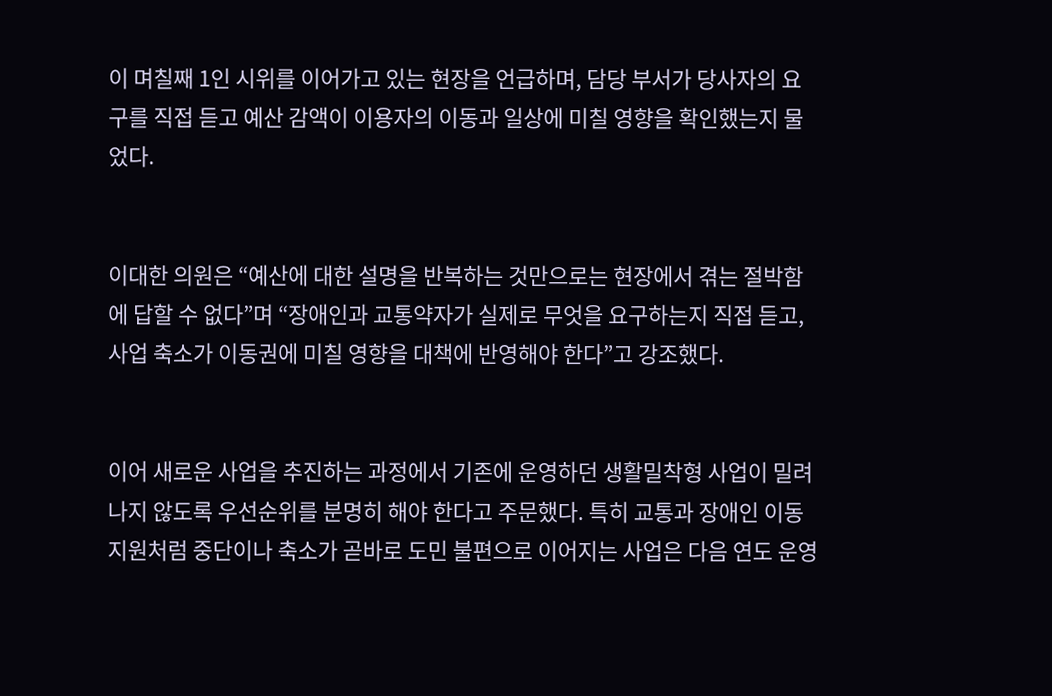이 며칠째 1인 시위를 이어가고 있는 현장을 언급하며, 담당 부서가 당사자의 요구를 직접 듣고 예산 감액이 이용자의 이동과 일상에 미칠 영향을 확인했는지 물었다.


이대한 의원은 “예산에 대한 설명을 반복하는 것만으로는 현장에서 겪는 절박함에 답할 수 없다”며 “장애인과 교통약자가 실제로 무엇을 요구하는지 직접 듣고, 사업 축소가 이동권에 미칠 영향을 대책에 반영해야 한다”고 강조했다.


이어 새로운 사업을 추진하는 과정에서 기존에 운영하던 생활밀착형 사업이 밀려나지 않도록 우선순위를 분명히 해야 한다고 주문했다. 특히 교통과 장애인 이동지원처럼 중단이나 축소가 곧바로 도민 불편으로 이어지는 사업은 다음 연도 운영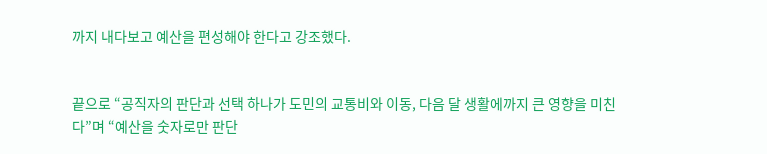까지 내다보고 예산을 편성해야 한다고 강조했다.


끝으로 “공직자의 판단과 선택 하나가 도민의 교통비와 이동, 다음 달 생활에까지 큰 영향을 미친다”며 “예산을 숫자로만 판단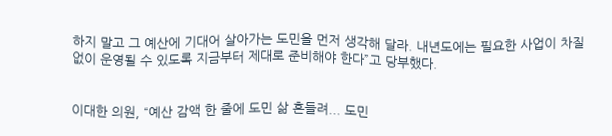하지 말고 그 예산에 기대어 살아가는 도민을 먼저 생각해 달라. 내년도에는 필요한 사업이 차질 없이 운영될 수 있도록 지금부터 제대로 준비해야 한다”고 당부했다.


이대한 의원, “예산 감액 한 줄에 도민 삶 흔들려... 도민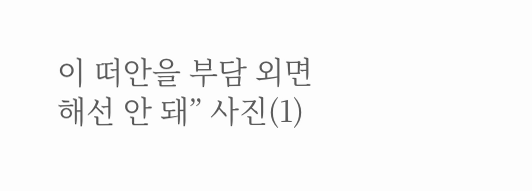이 떠안을 부담 외면해선 안 돼” 사진(1)